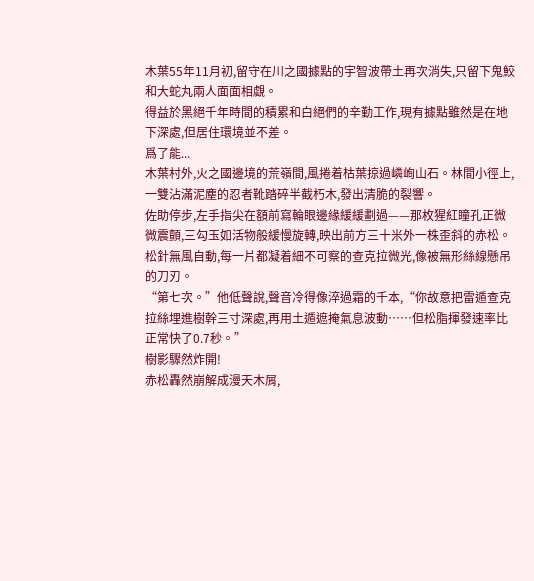木葉55年11月初,留守在川之國據點的宇智波帶土再次消失,只留下鬼鮫和大蛇丸兩人面面相覷。
得益於黑絕千年時間的積累和白絕們的辛勤工作,現有據點雖然是在地下深處,但居住環境並不差。
爲了能...
木葉村外,火之國邊境的荒嶺間,風捲着枯葉掠過嶙峋山石。林間小徑上,一雙沾滿泥塵的忍者靴踏碎半截朽木,發出清脆的裂響。
佐助停步,左手指尖在額前寫輪眼邊緣緩緩劃過——那枚猩紅瞳孔正微微震顫,三勾玉如活物般緩慢旋轉,映出前方三十米外一株歪斜的赤松。松針無風自動,每一片都凝着細不可察的查克拉微光,像被無形絲線懸吊的刀刃。
“第七次。”他低聲說,聲音冷得像淬過霜的千本,“你故意把雷遁查克拉絲埋進樹幹三寸深處,再用土遁遮掩氣息波動……但松脂揮發速率比正常快了0.7秒。”
樹影驟然炸開!
赤松轟然崩解成漫天木屑,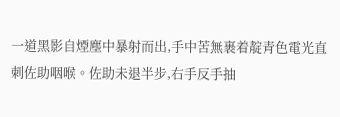一道黑影自煙塵中暴射而出,手中苦無裹着靛青色電光直刺佐助咽喉。佐助未退半步,右手反手抽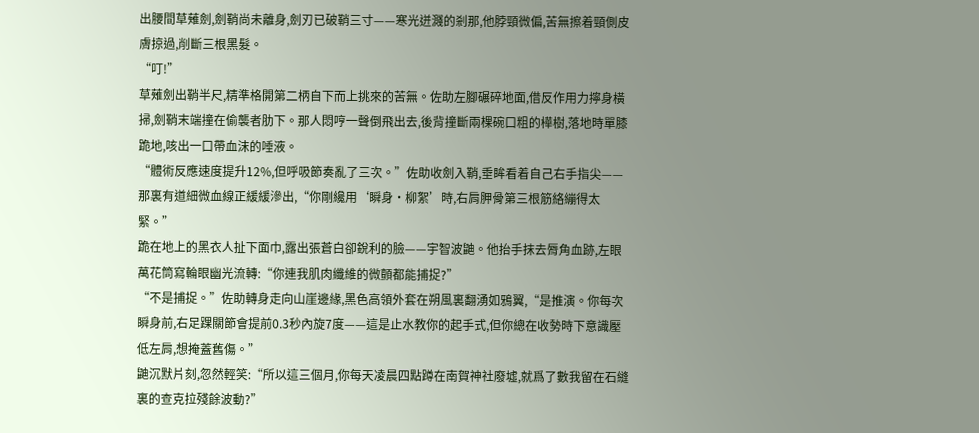出腰間草薙劍,劍鞘尚未離身,劍刃已破鞘三寸——寒光迸濺的剎那,他脖頸微偏,苦無擦着頸側皮膚掠過,削斷三根黑髮。
“叮!”
草薙劍出鞘半尺,精準格開第二柄自下而上挑來的苦無。佐助左腳碾碎地面,借反作用力擰身橫掃,劍鞘末端撞在偷襲者肋下。那人悶哼一聲倒飛出去,後背撞斷兩棵碗口粗的樺樹,落地時單膝跪地,咳出一口帶血沫的唾液。
“體術反應速度提升12%,但呼吸節奏亂了三次。”佐助收劍入鞘,垂眸看着自己右手指尖——那裏有道細微血線正緩緩滲出,“你剛纔用‘瞬身·柳絮’時,右肩胛骨第三根筋絡繃得太緊。”
跪在地上的黑衣人扯下面巾,露出張蒼白卻銳利的臉——宇智波鼬。他抬手抹去脣角血跡,左眼萬花筒寫輪眼幽光流轉:“你連我肌肉纖維的微顫都能捕捉?”
“不是捕捉。”佐助轉身走向山崖邊緣,黑色高領外套在朔風裏翻湧如鴉翼,“是推演。你每次瞬身前,右足踝關節會提前0.3秒內旋7度——這是止水教你的起手式,但你總在收勢時下意識壓低左肩,想掩蓋舊傷。”
鼬沉默片刻,忽然輕笑:“所以這三個月,你每天凌晨四點蹲在南賀神社廢墟,就爲了數我留在石縫裏的查克拉殘餘波動?”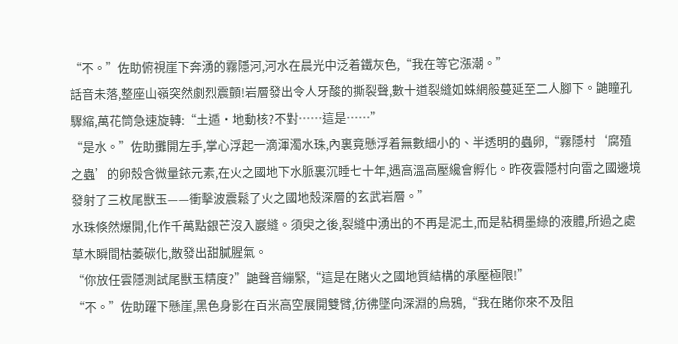“不。”佐助俯視崖下奔湧的霧隱河,河水在晨光中泛着鐵灰色,“我在等它漲潮。”
話音未落,整座山嶺突然劇烈震顫!岩層發出令人牙酸的撕裂聲,數十道裂縫如蛛網般蔓延至二人腳下。鼬瞳孔驟縮,萬花筒急速旋轉:“土遁·地動核?不對……這是……”
“是水。”佐助攤開左手,掌心浮起一滴渾濁水珠,內裏竟懸浮着無數細小的、半透明的蟲卵,“霧隱村‘腐殖之蟲’的卵殼含微量銥元素,在火之國地下水脈裏沉睡七十年,遇高溫高壓纔會孵化。昨夜雲隱村向雷之國邊境發射了三枚尾獸玉——衝擊波震鬆了火之國地殼深層的玄武岩層。”
水珠倏然爆開,化作千萬點銀芒沒入巖縫。須臾之後,裂縫中湧出的不再是泥土,而是粘稠墨綠的液體,所過之處草木瞬間枯萎碳化,散發出甜膩腥氣。
“你放任雲隱測試尾獸玉精度?”鼬聲音繃緊,“這是在賭火之國地質結構的承壓極限!”
“不。”佐助躍下懸崖,黑色身影在百米高空展開雙臂,彷彿墜向深淵的烏鴉,“我在賭你來不及阻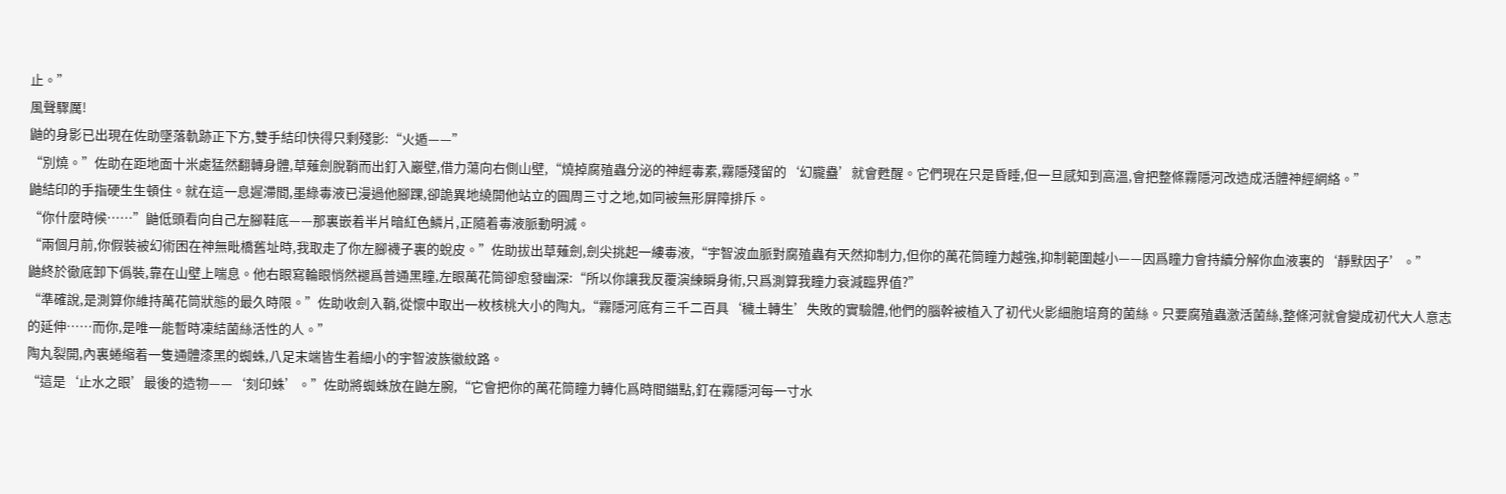止。”
風聲驟厲!
鼬的身影已出現在佐助墜落軌跡正下方,雙手結印快得只剩殘影:“火遁——”
“別燒。”佐助在距地面十米處猛然翻轉身體,草薙劍脫鞘而出釘入巖壁,借力蕩向右側山壁,“燒掉腐殖蟲分泌的神經毒素,霧隱殘留的‘幻朧蠱’就會甦醒。它們現在只是昏睡,但一旦感知到高溫,會把整條霧隱河改造成活體神經網絡。”
鼬結印的手指硬生生頓住。就在這一息遲滯間,墨綠毒液已漫過他腳踝,卻詭異地繞開他站立的圓周三寸之地,如同被無形屏障排斥。
“你什麼時候……”鼬低頭看向自己左腳鞋底——那裏嵌着半片暗紅色鱗片,正隨着毒液脈動明滅。
“兩個月前,你假裝被幻術困在神無毗橋舊址時,我取走了你左腳襪子裏的蛻皮。”佐助拔出草薙劍,劍尖挑起一縷毒液,“宇智波血脈對腐殖蟲有天然抑制力,但你的萬花筒瞳力越強,抑制範圍越小——因爲瞳力會持續分解你血液裏的‘靜默因子’。”
鼬終於徹底卸下僞裝,靠在山壁上喘息。他右眼寫輪眼悄然褪爲普通黑瞳,左眼萬花筒卻愈發幽深:“所以你讓我反覆演練瞬身術,只爲測算我瞳力衰減臨界值?”
“準確說,是測算你維持萬花筒狀態的最久時限。”佐助收劍入鞘,從懷中取出一枚核桃大小的陶丸,“霧隱河底有三千二百具‘穢土轉生’失敗的實驗體,他們的腦幹被植入了初代火影細胞培育的菌絲。只要腐殖蟲激活菌絲,整條河就會變成初代大人意志的延伸……而你,是唯一能暫時凍結菌絲活性的人。”
陶丸裂開,內裏蜷縮着一隻通體漆黑的蜘蛛,八足末端皆生着細小的宇智波族徽紋路。
“這是‘止水之眼’最後的造物——‘刻印蛛’。”佐助將蜘蛛放在鼬左腕,“它會把你的萬花筒瞳力轉化爲時間錨點,釘在霧隱河每一寸水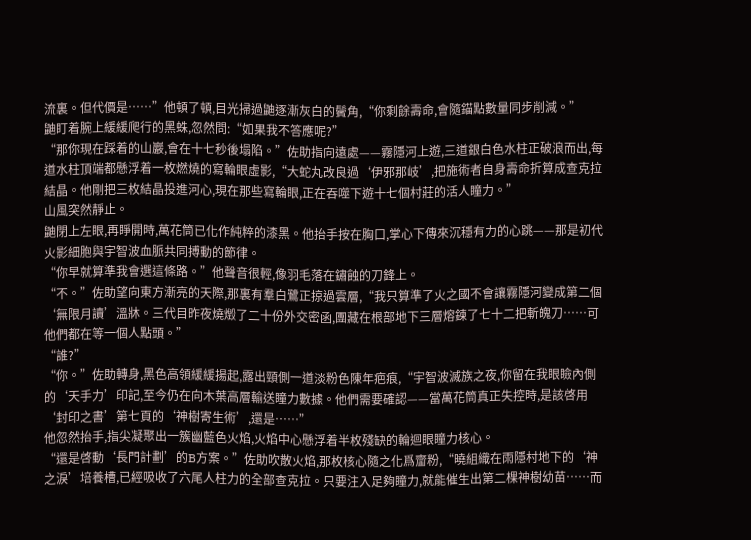流裏。但代價是……”他頓了頓,目光掃過鼬逐漸灰白的鬢角,“你剩餘壽命,會隨錨點數量同步削減。”
鼬盯着腕上緩緩爬行的黑蛛,忽然問:“如果我不答應呢?”
“那你現在踩着的山巖,會在十七秒後塌陷。”佐助指向遠處——霧隱河上遊,三道銀白色水柱正破浪而出,每道水柱頂端都懸浮着一枚燃燒的寫輪眼虛影,“大蛇丸改良過‘伊邪那岐’,把施術者自身壽命折算成查克拉結晶。他剛把三枚結晶投進河心,現在那些寫輪眼,正在吞噬下遊十七個村莊的活人瞳力。”
山風突然靜止。
鼬閉上左眼,再睜開時,萬花筒已化作純粹的漆黑。他抬手按在胸口,掌心下傳來沉穩有力的心跳——那是初代火影細胞與宇智波血脈共同搏動的節律。
“你早就算準我會選這條路。”他聲音很輕,像羽毛落在鏽蝕的刀鋒上。
“不。”佐助望向東方漸亮的天際,那裏有羣白鷺正掠過雲層,“我只算準了火之國不會讓霧隱河變成第二個‘無限月讀’溫牀。三代目昨夜燒燬了二十份外交密函,團藏在根部地下三層熔鍊了七十二把斬魄刀……可他們都在等一個人點頭。”
“誰?”
“你。”佐助轉身,黑色高領緩緩揚起,露出頸側一道淡粉色陳年疤痕,“宇智波滅族之夜,你留在我眼瞼內側的‘天手力’印記,至今仍在向木葉高層輸送瞳力數據。他們需要確認——當萬花筒真正失控時,是該啓用‘封印之書’第七頁的‘神樹寄生術’,還是……”
他忽然抬手,指尖凝聚出一簇幽藍色火焰,火焰中心懸浮着半枚殘缺的輪迴眼瞳力核心。
“還是啓動‘長門計劃’的B方案。”佐助吹散火焰,那枚核心隨之化爲齏粉,“曉組織在雨隱村地下的‘神之淚’培養槽,已經吸收了六尾人柱力的全部查克拉。只要注入足夠瞳力,就能催生出第二棵神樹幼苗……而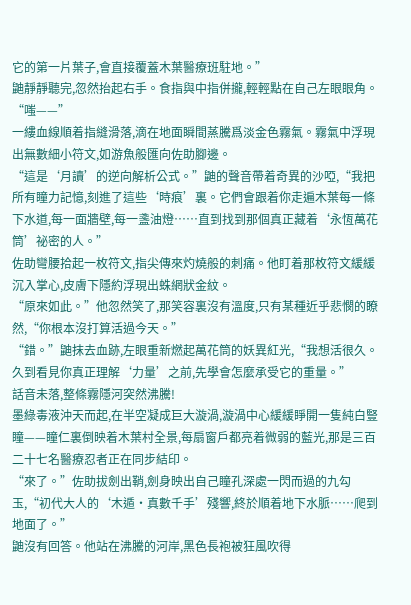它的第一片葉子,會直接覆蓋木葉醫療班駐地。”
鼬靜靜聽完,忽然抬起右手。食指與中指併攏,輕輕點在自己左眼眼角。
“嗤——”
一縷血線順着指縫滑落,滴在地面瞬間蒸騰爲淡金色霧氣。霧氣中浮現出無數細小符文,如游魚般匯向佐助腳邊。
“這是‘月讀’的逆向解析公式。”鼬的聲音帶着奇異的沙啞,“我把所有瞳力記憶,刻進了這些‘時痕’裏。它們會跟着你走遍木葉每一條下水道,每一面牆壁,每一盞油燈……直到找到那個真正藏着‘永恆萬花筒’祕密的人。”
佐助彎腰拾起一枚符文,指尖傳來灼燒般的刺痛。他盯着那枚符文緩緩沉入掌心,皮膚下隱約浮現出蛛網狀金紋。
“原來如此。”他忽然笑了,那笑容裏沒有溫度,只有某種近乎悲憫的瞭然,“你根本沒打算活過今天。”
“錯。”鼬抹去血跡,左眼重新燃起萬花筒的妖異紅光,“我想活很久。久到看見你真正理解‘力量’之前,先學會怎麼承受它的重量。”
話音未落,整條霧隱河突然沸騰!
墨綠毒液沖天而起,在半空凝成巨大漩渦,漩渦中心緩緩睜開一隻純白豎瞳——瞳仁裏倒映着木葉村全景,每扇窗戶都亮着微弱的藍光,那是三百二十七名醫療忍者正在同步結印。
“來了。”佐助拔劍出鞘,劍身映出自己瞳孔深處一閃而過的九勾玉,“初代大人的‘木遁·真數千手’殘響,終於順着地下水脈……爬到地面了。”
鼬沒有回答。他站在沸騰的河岸,黑色長袍被狂風吹得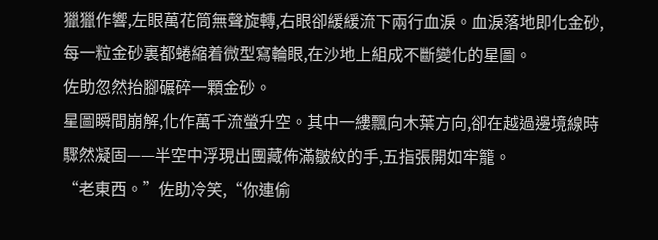獵獵作響,左眼萬花筒無聲旋轉,右眼卻緩緩流下兩行血淚。血淚落地即化金砂,每一粒金砂裏都蜷縮着微型寫輪眼,在沙地上組成不斷變化的星圖。
佐助忽然抬腳碾碎一顆金砂。
星圖瞬間崩解,化作萬千流螢升空。其中一縷飄向木葉方向,卻在越過邊境線時驟然凝固——半空中浮現出團藏佈滿皺紋的手,五指張開如牢籠。
“老東西。”佐助冷笑,“你連偷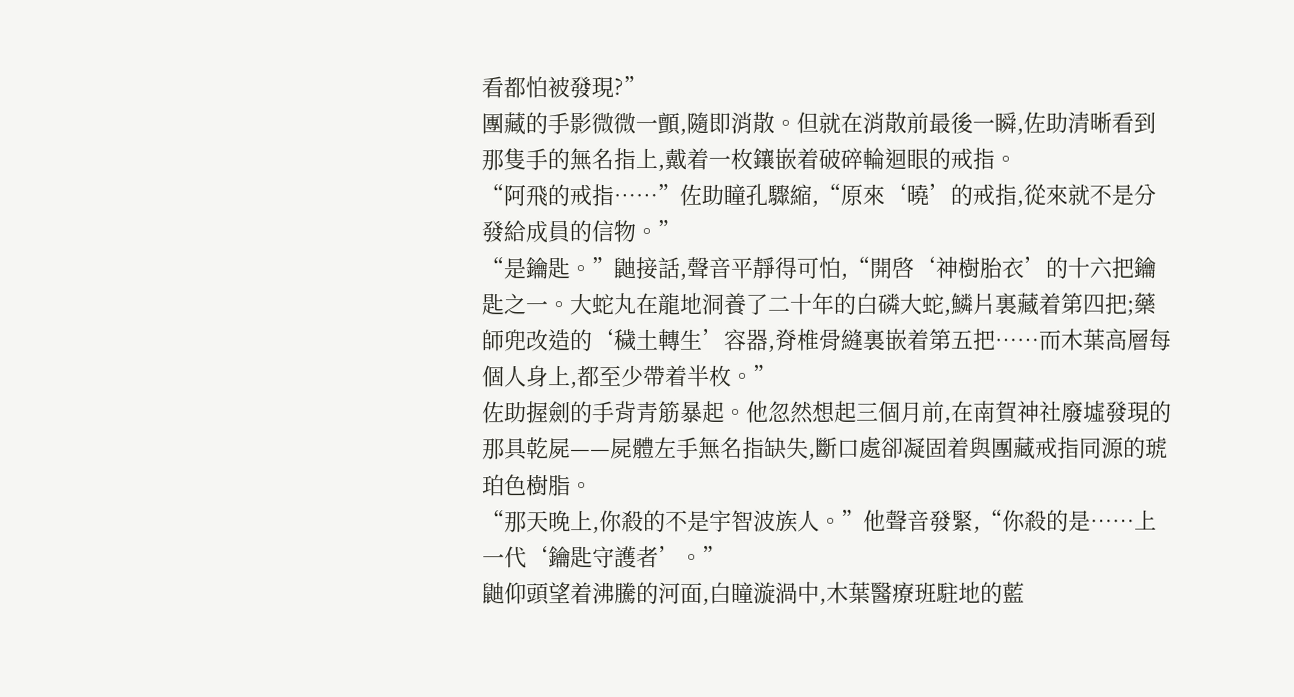看都怕被發現?”
團藏的手影微微一顫,隨即消散。但就在消散前最後一瞬,佐助清晰看到那隻手的無名指上,戴着一枚鑲嵌着破碎輪迴眼的戒指。
“阿飛的戒指……”佐助瞳孔驟縮,“原來‘曉’的戒指,從來就不是分發給成員的信物。”
“是鑰匙。”鼬接話,聲音平靜得可怕,“開啓‘神樹胎衣’的十六把鑰匙之一。大蛇丸在龍地洞養了二十年的白磷大蛇,鱗片裏藏着第四把;藥師兜改造的‘穢土轉生’容器,脊椎骨縫裏嵌着第五把……而木葉高層每個人身上,都至少帶着半枚。”
佐助握劍的手背青筋暴起。他忽然想起三個月前,在南賀神社廢墟發現的那具乾屍——屍體左手無名指缺失,斷口處卻凝固着與團藏戒指同源的琥珀色樹脂。
“那天晚上,你殺的不是宇智波族人。”他聲音發緊,“你殺的是……上一代‘鑰匙守護者’。”
鼬仰頭望着沸騰的河面,白瞳漩渦中,木葉醫療班駐地的藍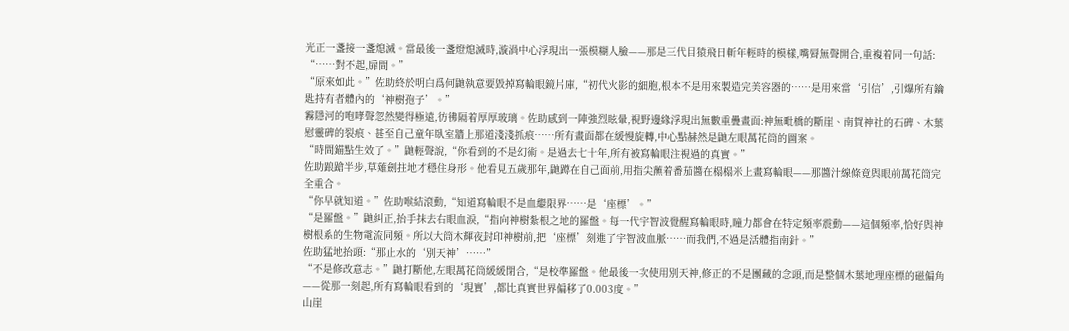光正一盞接一盞熄滅。當最後一盞燈熄滅時,漩渦中心浮現出一張模糊人臉——那是三代目猿飛日斬年輕時的模樣,嘴脣無聲開合,重複着同一句話:
“……對不起,扉間。”
“原來如此。”佐助終於明白爲何鼬執意要毀掉寫輪眼鏡片庫,“初代火影的細胞,根本不是用來製造完美容器的……是用來當‘引信’,引爆所有鑰匙持有者體內的‘神樹孢子’。”
霧隱河的咆哮聲忽然變得極遠,彷彿隔着厚厚玻璃。佐助感到一陣強烈眩暈,視野邊緣浮現出無數重疊畫面:神無毗橋的斷崖、南賀神社的石碑、木葉慰靈碑的裂痕、甚至自己童年臥室牆上那道淺淺抓痕……所有畫面都在緩慢旋轉,中心點赫然是鼬左眼萬花筒的圖案。
“時間錨點生效了。”鼬輕聲說,“你看到的不是幻術。是過去七十年,所有被寫輪眼注視過的真實。”
佐助踉蹌半步,草薙劍拄地才穩住身形。他看見五歲那年,鼬蹲在自己面前,用指尖蘸着番茄醬在榻榻米上畫寫輪眼——那醬汁線條竟與眼前萬花筒完全重合。
“你早就知道。”佐助喉結滾動,“知道寫輪眼不是血繼限界……是‘座標’。”
“是羅盤。”鼬糾正,抬手抹去右眼血淚,“指向神樹紮根之地的羅盤。每一代宇智波覺醒寫輪眼時,瞳力都會在特定頻率震動——這個頻率,恰好與神樹根系的生物電流同頻。所以大筒木輝夜封印神樹前,把‘座標’刻進了宇智波血脈……而我們,不過是活體指南針。”
佐助猛地抬頭:“那止水的‘別天神’……”
“不是修改意志。”鼬打斷他,左眼萬花筒緩緩閉合,“是校準羅盤。他最後一次使用別天神,修正的不是團藏的念頭,而是整個木葉地理座標的磁偏角——從那一刻起,所有寫輪眼看到的‘現實’,都比真實世界偏移了0.003度。”
山崖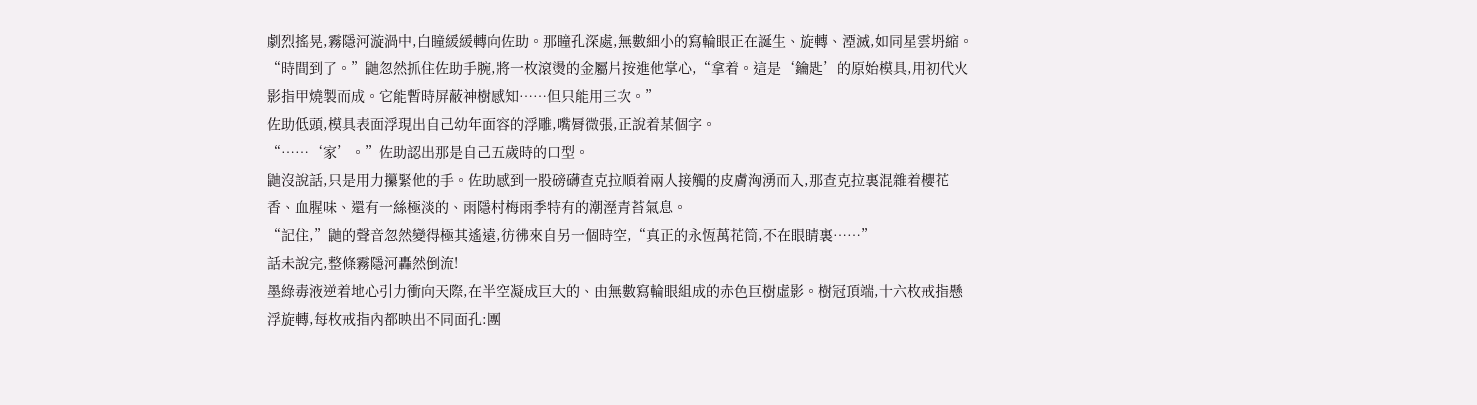劇烈搖晃,霧隱河漩渦中,白瞳緩緩轉向佐助。那瞳孔深處,無數細小的寫輪眼正在誕生、旋轉、湮滅,如同星雲坍縮。
“時間到了。”鼬忽然抓住佐助手腕,將一枚滾燙的金屬片按進他掌心,“拿着。這是‘鑰匙’的原始模具,用初代火影指甲燒製而成。它能暫時屏蔽神樹感知……但只能用三次。”
佐助低頭,模具表面浮現出自己幼年面容的浮雕,嘴脣微張,正說着某個字。
“……‘家’。”佐助認出那是自己五歲時的口型。
鼬沒說話,只是用力攥緊他的手。佐助感到一股磅礴查克拉順着兩人接觸的皮膚洶湧而入,那查克拉裏混雜着櫻花香、血腥味、還有一絲極淡的、雨隱村梅雨季特有的潮溼青苔氣息。
“記住,”鼬的聲音忽然變得極其遙遠,彷彿來自另一個時空,“真正的永恆萬花筒,不在眼睛裏……”
話未說完,整條霧隱河轟然倒流!
墨綠毒液逆着地心引力衝向天際,在半空凝成巨大的、由無數寫輪眼組成的赤色巨樹虛影。樹冠頂端,十六枚戒指懸浮旋轉,每枚戒指內都映出不同面孔:團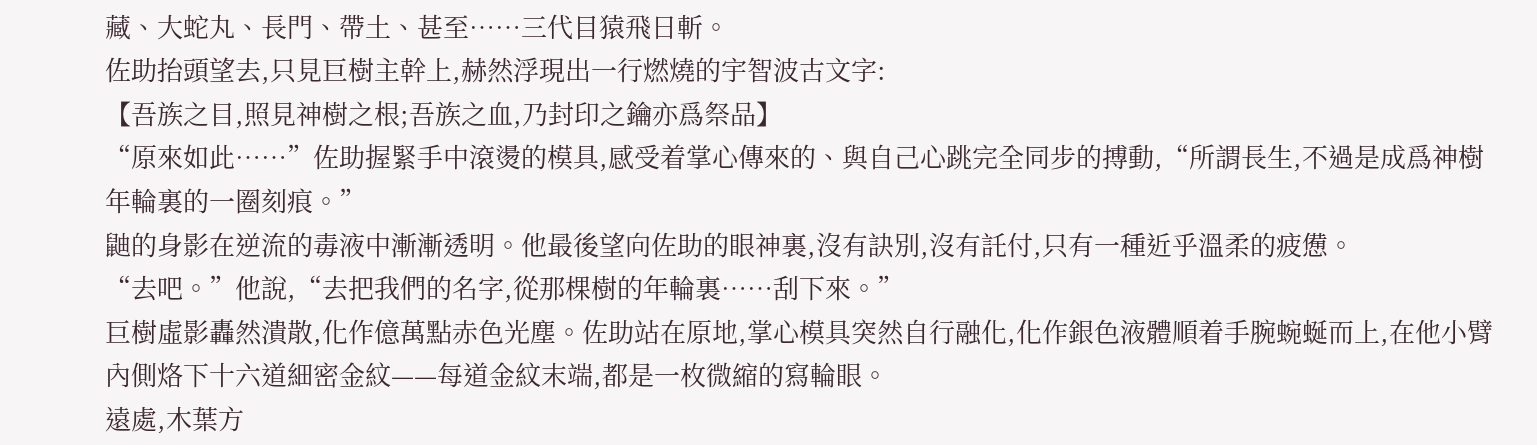藏、大蛇丸、長門、帶土、甚至……三代目猿飛日斬。
佐助抬頭望去,只見巨樹主幹上,赫然浮現出一行燃燒的宇智波古文字:
【吾族之目,照見神樹之根;吾族之血,乃封印之鑰亦爲祭品】
“原來如此……”佐助握緊手中滾燙的模具,感受着掌心傳來的、與自己心跳完全同步的搏動,“所謂長生,不過是成爲神樹年輪裏的一圈刻痕。”
鼬的身影在逆流的毒液中漸漸透明。他最後望向佐助的眼神裏,沒有訣別,沒有託付,只有一種近乎溫柔的疲憊。
“去吧。”他說,“去把我們的名字,從那棵樹的年輪裏……刮下來。”
巨樹虛影轟然潰散,化作億萬點赤色光塵。佐助站在原地,掌心模具突然自行融化,化作銀色液體順着手腕蜿蜒而上,在他小臂內側烙下十六道細密金紋——每道金紋末端,都是一枚微縮的寫輪眼。
遠處,木葉方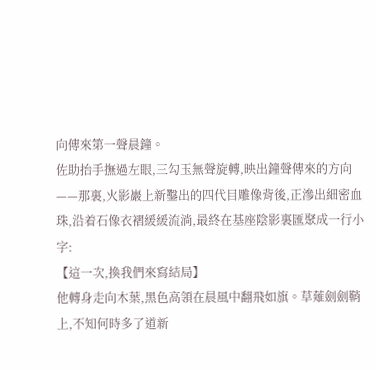向傳來第一聲晨鐘。
佐助抬手撫過左眼,三勾玉無聲旋轉,映出鐘聲傳來的方向——那裏,火影巖上新鑿出的四代目雕像背後,正滲出細密血珠,沿着石像衣褶緩緩流淌,最終在基座陰影裏匯聚成一行小字:
【這一次,換我們來寫結局】
他轉身走向木葉,黑色高領在晨風中翻飛如旗。草薙劍劍鞘上,不知何時多了道新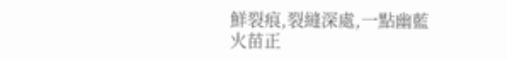鮮裂痕,裂縫深處,一點幽藍火苗正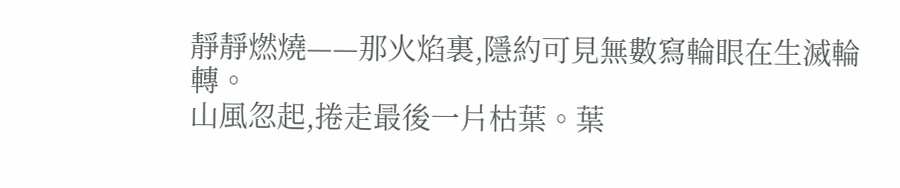靜靜燃燒——那火焰裏,隱約可見無數寫輪眼在生滅輪轉。
山風忽起,捲走最後一片枯葉。葉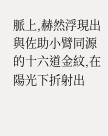脈上,赫然浮現出與佐助小臂同源的十六道金紋,在陽光下折射出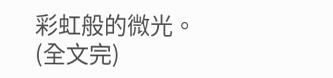彩虹般的微光。
(全文完)